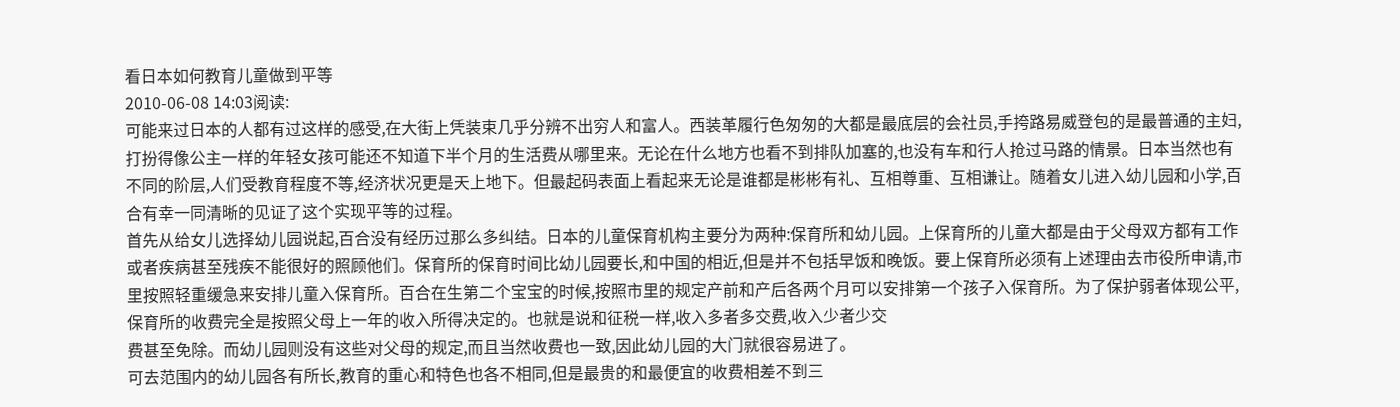看日本如何教育儿童做到平等
2010-06-08 14:03阅读:
可能来过日本的人都有过这样的感受,在大街上凭装束几乎分辨不出穷人和富人。西装革履行色匆匆的大都是最底层的会社员,手挎路易威登包的是最普通的主妇,打扮得像公主一样的年轻女孩可能还不知道下半个月的生活费从哪里来。无论在什么地方也看不到排队加塞的,也没有车和行人抢过马路的情景。日本当然也有不同的阶层,人们受教育程度不等,经济状况更是天上地下。但最起码表面上看起来无论是谁都是彬彬有礼、互相尊重、互相谦让。随着女儿进入幼儿园和小学,百合有幸一同清晰的见证了这个实现平等的过程。
首先从给女儿选择幼儿园说起,百合没有经历过那么多纠结。日本的儿童保育机构主要分为两种:保育所和幼儿园。上保育所的儿童大都是由于父母双方都有工作或者疾病甚至残疾不能很好的照顾他们。保育所的保育时间比幼儿园要长,和中国的相近,但是并不包括早饭和晚饭。要上保育所必须有上述理由去市役所申请,市里按照轻重缓急来安排儿童入保育所。百合在生第二个宝宝的时候,按照市里的规定产前和产后各两个月可以安排第一个孩子入保育所。为了保护弱者体现公平,保育所的收费完全是按照父母上一年的收入所得决定的。也就是说和征税一样,收入多者多交费,收入少者少交
费甚至免除。而幼儿园则没有这些对父母的规定,而且当然收费也一致,因此幼儿园的大门就很容易进了。
可去范围内的幼儿园各有所长,教育的重心和特色也各不相同,但是最贵的和最便宜的收费相差不到三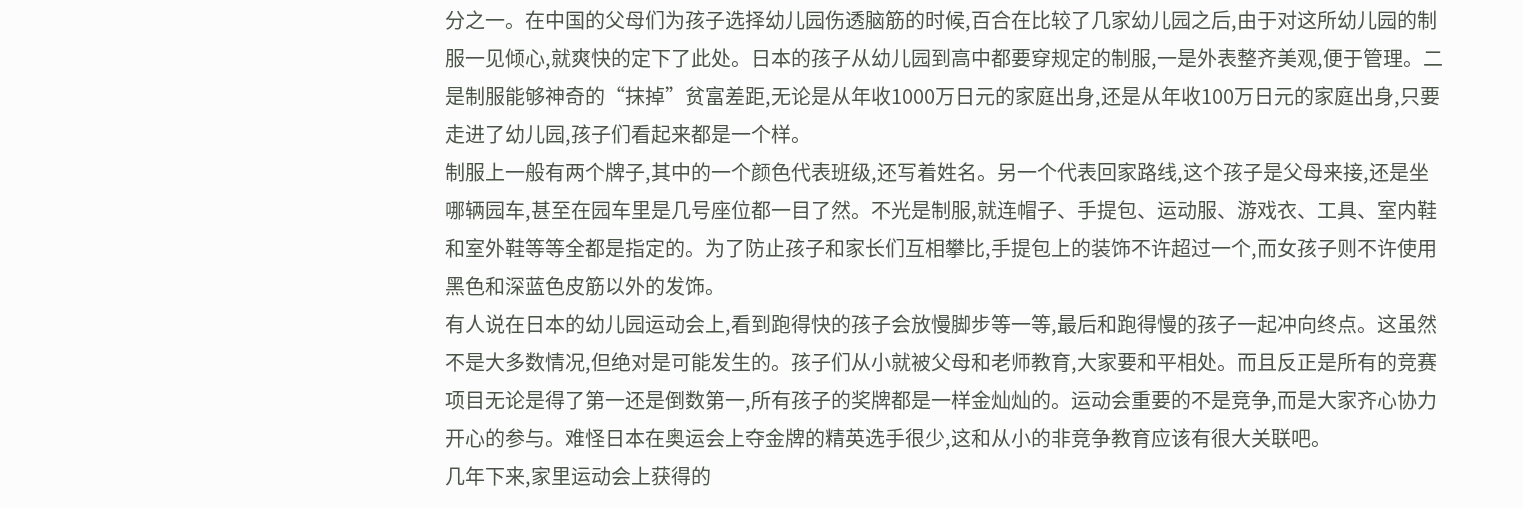分之一。在中国的父母们为孩子选择幼儿园伤透脑筋的时候,百合在比较了几家幼儿园之后,由于对这所幼儿园的制服一见倾心,就爽快的定下了此处。日本的孩子从幼儿园到高中都要穿规定的制服,一是外表整齐美观,便于管理。二是制服能够神奇的“抹掉”贫富差距,无论是从年收1000万日元的家庭出身,还是从年收100万日元的家庭出身,只要走进了幼儿园,孩子们看起来都是一个样。
制服上一般有两个牌子,其中的一个颜色代表班级,还写着姓名。另一个代表回家路线,这个孩子是父母来接,还是坐哪辆园车,甚至在园车里是几号座位都一目了然。不光是制服,就连帽子、手提包、运动服、游戏衣、工具、室内鞋和室外鞋等等全都是指定的。为了防止孩子和家长们互相攀比,手提包上的装饰不许超过一个,而女孩子则不许使用黑色和深蓝色皮筋以外的发饰。
有人说在日本的幼儿园运动会上,看到跑得快的孩子会放慢脚步等一等,最后和跑得慢的孩子一起冲向终点。这虽然不是大多数情况,但绝对是可能发生的。孩子们从小就被父母和老师教育,大家要和平相处。而且反正是所有的竞赛项目无论是得了第一还是倒数第一,所有孩子的奖牌都是一样金灿灿的。运动会重要的不是竞争,而是大家齐心协力开心的参与。难怪日本在奥运会上夺金牌的精英选手很少,这和从小的非竞争教育应该有很大关联吧。
几年下来,家里运动会上获得的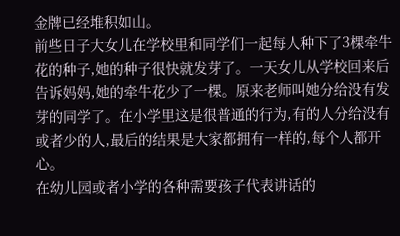金牌已经堆积如山。
前些日子大女儿在学校里和同学们一起每人种下了3棵牵牛花的种子,她的种子很快就发芽了。一天女儿从学校回来后告诉妈妈,她的牵牛花少了一棵。原来老师叫她分给没有发芽的同学了。在小学里这是很普通的行为,有的人分给没有或者少的人,最后的结果是大家都拥有一样的,每个人都开心。
在幼儿园或者小学的各种需要孩子代表讲话的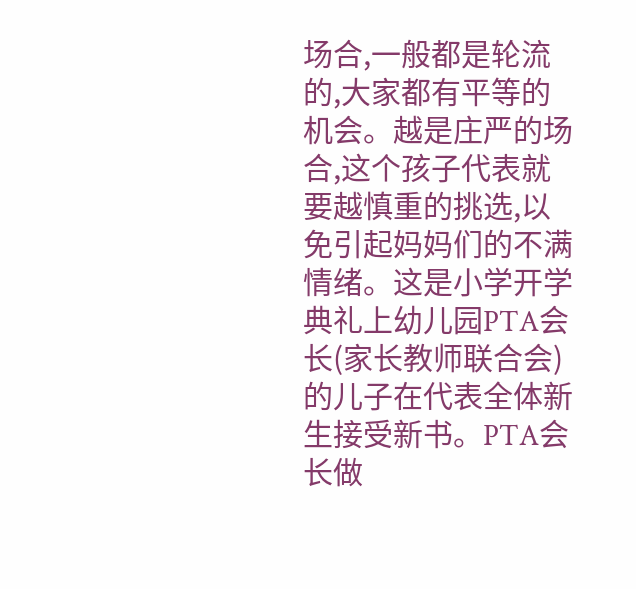场合,一般都是轮流的,大家都有平等的机会。越是庄严的场合,这个孩子代表就要越慎重的挑选,以免引起妈妈们的不满情绪。这是小学开学典礼上幼儿园PTA会长(家长教师联合会)的儿子在代表全体新生接受新书。PTA会长做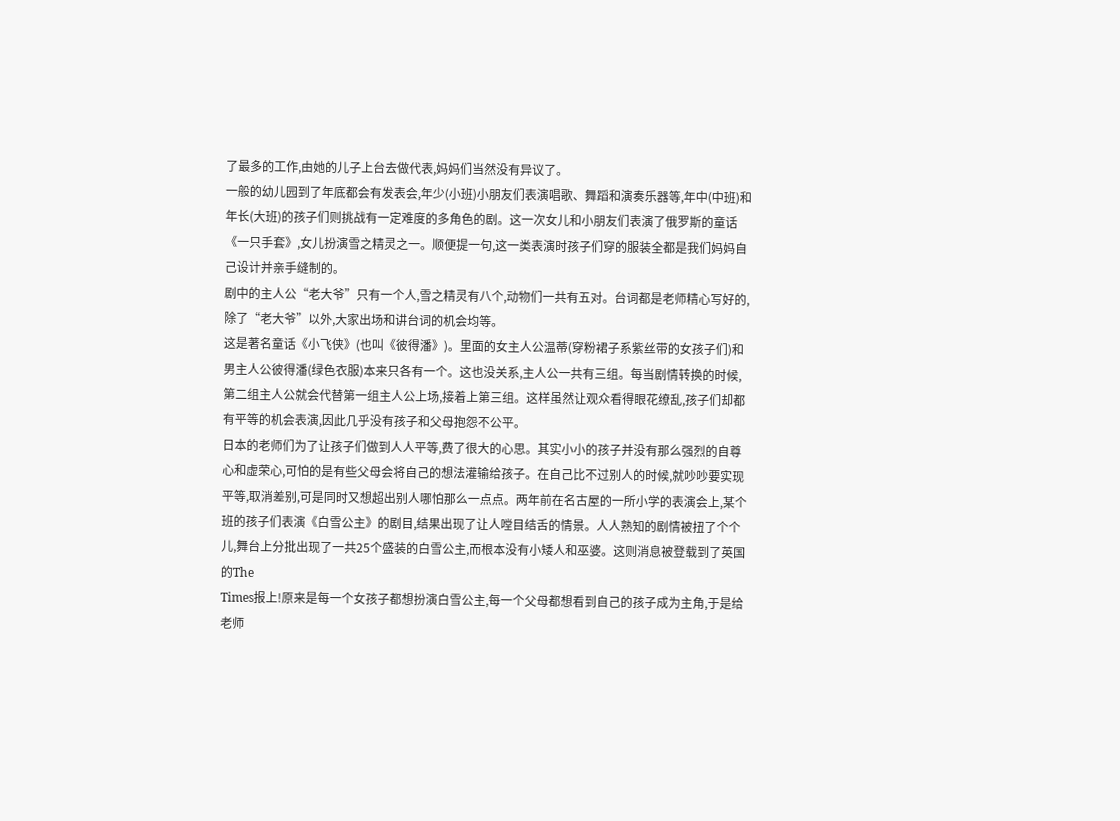了最多的工作,由她的儿子上台去做代表,妈妈们当然没有异议了。
一般的幼儿园到了年底都会有发表会,年少(小班)小朋友们表演唱歌、舞蹈和演奏乐器等,年中(中班)和年长(大班)的孩子们则挑战有一定难度的多角色的剧。这一次女儿和小朋友们表演了俄罗斯的童话《一只手套》,女儿扮演雪之精灵之一。顺便提一句,这一类表演时孩子们穿的服装全都是我们妈妈自己设计并亲手缝制的。
剧中的主人公“老大爷”只有一个人,雪之精灵有八个,动物们一共有五对。台词都是老师精心写好的,除了“老大爷”以外,大家出场和讲台词的机会均等。
这是著名童话《小飞侠》(也叫《彼得潘》)。里面的女主人公温蒂(穿粉裙子系紫丝带的女孩子们)和男主人公彼得潘(绿色衣服)本来只各有一个。这也没关系,主人公一共有三组。每当剧情转换的时候,第二组主人公就会代替第一组主人公上场,接着上第三组。这样虽然让观众看得眼花缭乱,孩子们却都有平等的机会表演,因此几乎没有孩子和父母抱怨不公平。
日本的老师们为了让孩子们做到人人平等,费了很大的心思。其实小小的孩子并没有那么强烈的自尊心和虚荣心,可怕的是有些父母会将自己的想法灌输给孩子。在自己比不过别人的时候,就吵吵要实现平等,取消差别,可是同时又想超出别人哪怕那么一点点。两年前在名古屋的一所小学的表演会上,某个班的孩子们表演《白雪公主》的剧目,结果出现了让人嘡目结舌的情景。人人熟知的剧情被扭了个个儿,舞台上分批出现了一共25个盛装的白雪公主,而根本没有小矮人和巫婆。这则消息被登载到了英国的The
Times报上!原来是每一个女孩子都想扮演白雪公主,每一个父母都想看到自己的孩子成为主角,于是给老师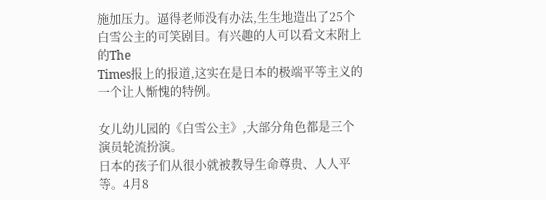施加压力。逼得老师没有办法,生生地造出了25个白雪公主的可笑剧目。有兴趣的人可以看文末附上的The
Times报上的报道,这实在是日本的极端平等主义的一个让人惭愧的特例。

女儿幼儿园的《白雪公主》,大部分角色都是三个演员轮流扮演。
日本的孩子们从很小就被教导生命尊贵、人人平等。4月8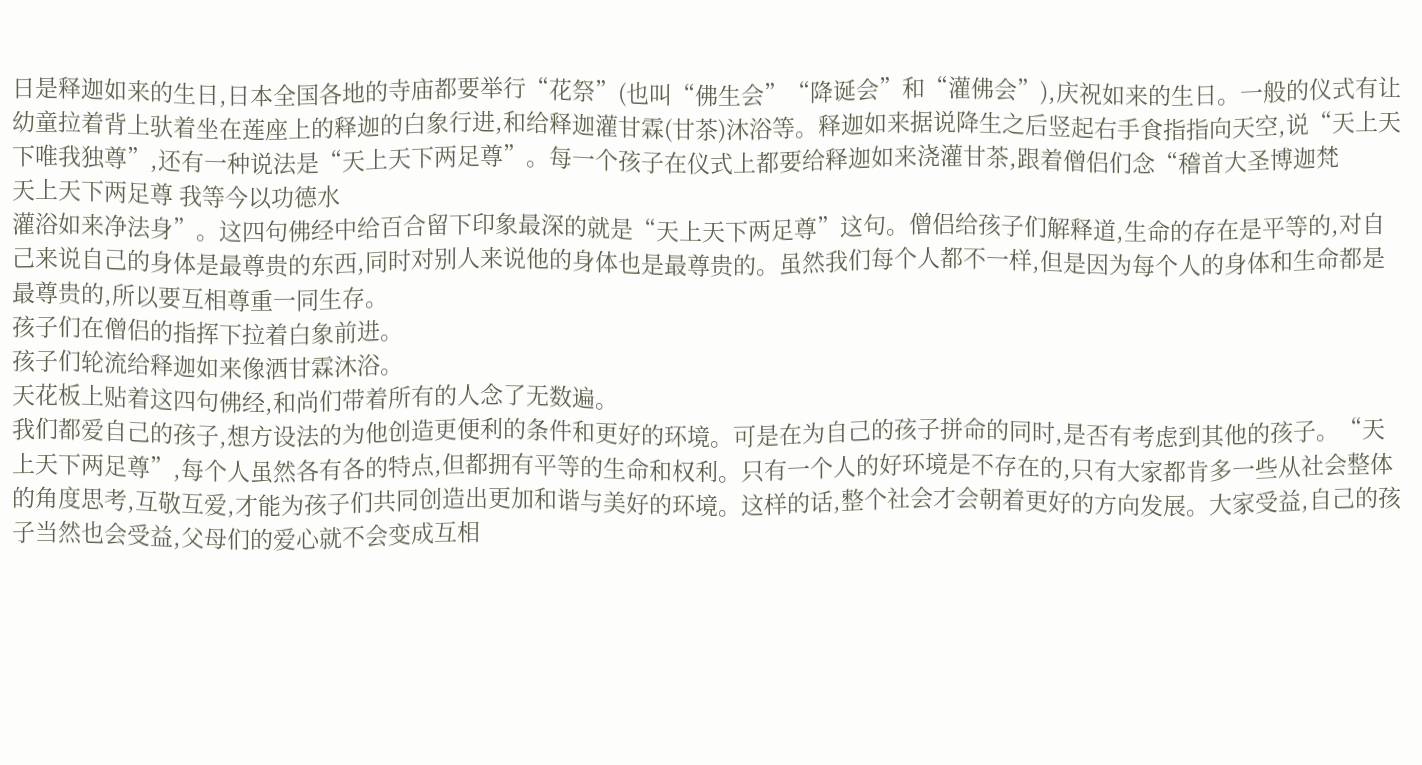日是释迦如来的生日,日本全国各地的寺庙都要举行“花祭”(也叫“佛生会”“降诞会”和“灌佛会”),庆祝如来的生日。一般的仪式有让幼童拉着背上驮着坐在莲座上的释迦的白象行进,和给释迦灌甘霖(甘茶)沐浴等。释迦如来据说降生之后竖起右手食指指向天空,说“天上天下唯我独尊”,还有一种说法是“天上天下两足尊”。每一个孩子在仪式上都要给释迦如来浇灌甘茶,跟着僧侣们念“稽首大圣博迦梵
天上天下两足尊 我等今以功德水
灌浴如来净法身”。这四句佛经中给百合留下印象最深的就是“天上天下两足尊”这句。僧侣给孩子们解释道,生命的存在是平等的,对自己来说自己的身体是最尊贵的东西,同时对别人来说他的身体也是最尊贵的。虽然我们每个人都不一样,但是因为每个人的身体和生命都是最尊贵的,所以要互相尊重一同生存。
孩子们在僧侣的指挥下拉着白象前进。
孩子们轮流给释迦如来像洒甘霖沐浴。
天花板上贴着这四句佛经,和尚们带着所有的人念了无数遍。
我们都爱自己的孩子,想方设法的为他创造更便利的条件和更好的环境。可是在为自己的孩子拼命的同时,是否有考虑到其他的孩子。“天上天下两足尊”,每个人虽然各有各的特点,但都拥有平等的生命和权利。只有一个人的好环境是不存在的,只有大家都肯多一些从社会整体的角度思考,互敬互爱,才能为孩子们共同创造出更加和谐与美好的环境。这样的话,整个社会才会朝着更好的方向发展。大家受益,自己的孩子当然也会受益,父母们的爱心就不会变成互相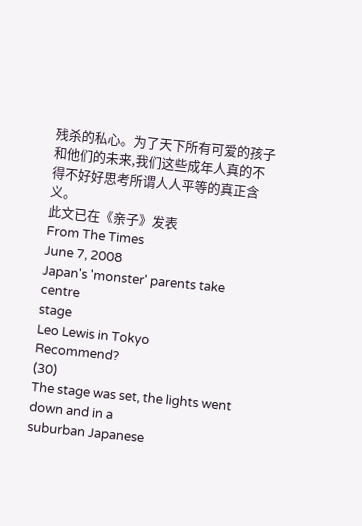残杀的私心。为了天下所有可爱的孩子和他们的未来,我们这些成年人真的不得不好好思考所谓人人平等的真正含义。
此文已在《亲子》发表
From The Times
June 7, 2008
Japan's 'monster' parents take centre
stage
Leo Lewis in Tokyo
Recommend?
(30)
The stage was set, the lights went down and in a
suburban Japanese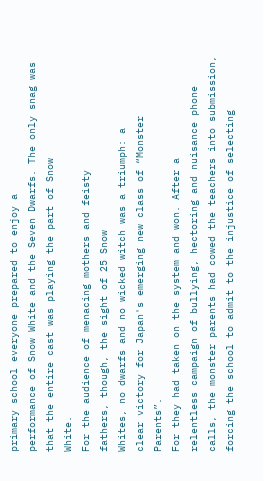primary school everyone prepared to enjoy a
performance of Snow White and the Seven Dwarfs. The only snag was
that the entire cast was playing the part of Snow
White.
For the audience of menacing mothers and feisty
fathers, though, the sight of 25 Snow
Whites, no dwarfs and no wicked witch was a triumph: a
clear victory for Japan's emerging new class of “Monster
Parents”.
For they had taken on the system and won. After a
relentless campaign of bullying, hectoring and nuisance phone
calls, the monster parents had cowed the teachers into submission,
forcing the school to admit to the injustice of selecting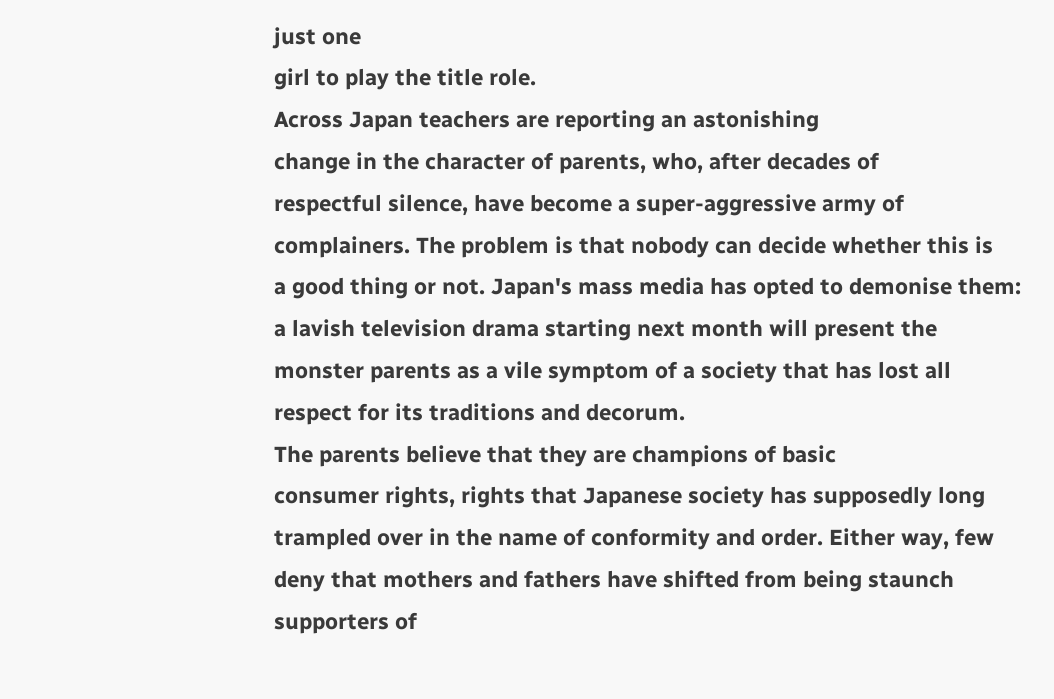just one
girl to play the title role.
Across Japan teachers are reporting an astonishing
change in the character of parents, who, after decades of
respectful silence, have become a super-aggressive army of
complainers. The problem is that nobody can decide whether this is
a good thing or not. Japan's mass media has opted to demonise them:
a lavish television drama starting next month will present the
monster parents as a vile symptom of a society that has lost all
respect for its traditions and decorum.
The parents believe that they are champions of basic
consumer rights, rights that Japanese society has supposedly long
trampled over in the name of conformity and order. Either way, few
deny that mothers and fathers have shifted from being staunch
supporters of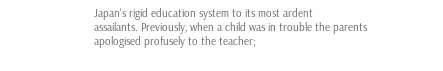Japan's rigid education system to its most ardent
assailants. Previously, when a child was in trouble the parents
apologised profusely to the teacher;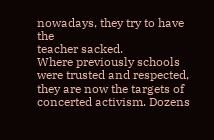nowadays, they try to have the
teacher sacked.
Where previously schools were trusted and respected,
they are now the targets of concerted activism. Dozens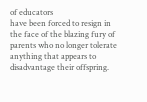of educators
have been forced to resign in the face of the blazing fury of
parents who no longer tolerate anything that appears to
disadvantage their offspring.